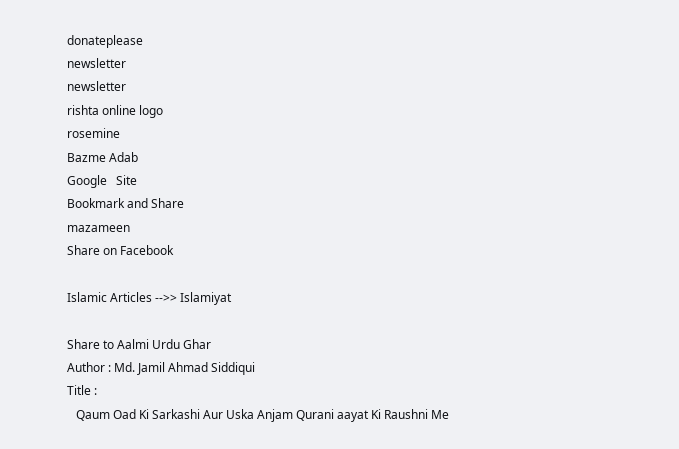donateplease
newsletter
newsletter
rishta online logo
rosemine
Bazme Adab
Google   Site
Bookmark and Share
mazameen
Share on Facebook

Islamic Articles -->> Islamiyat

Share to Aalmi Urdu Ghar
Author : Md. Jamil Ahmad Siddiqui
Title :
   Qaum Oad Ki Sarkashi Aur Uska Anjam Qurani aayat Ki Raushni Me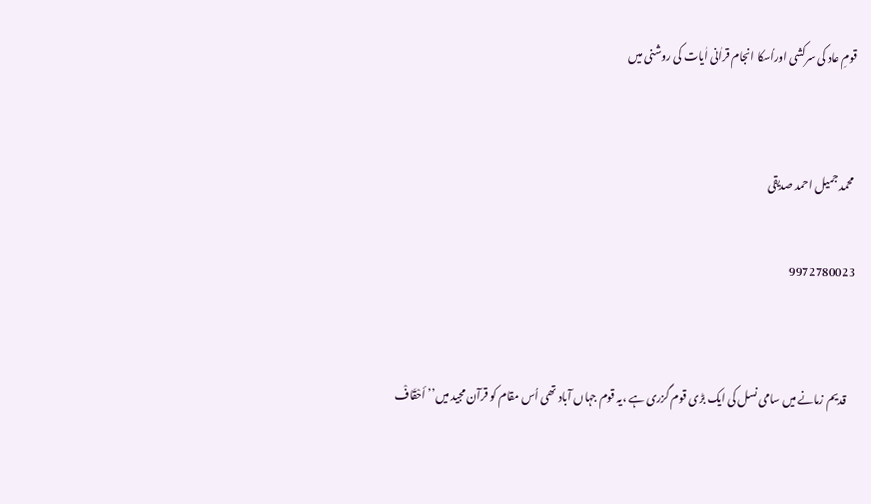قومِ عاد کی سرکشی اوراُسکا انجام قراٰنی اٰیات کی روشنی میں


 محمد جمیل احمد صدیقی

9972780023


    قدیم زمانے میں سامی نسل کی ایک بڑی قوم گزری ہے ،یہ قوم جہاں آباد تھی اُس مقام کو قرآن مجید میں’’ أحْقَافْ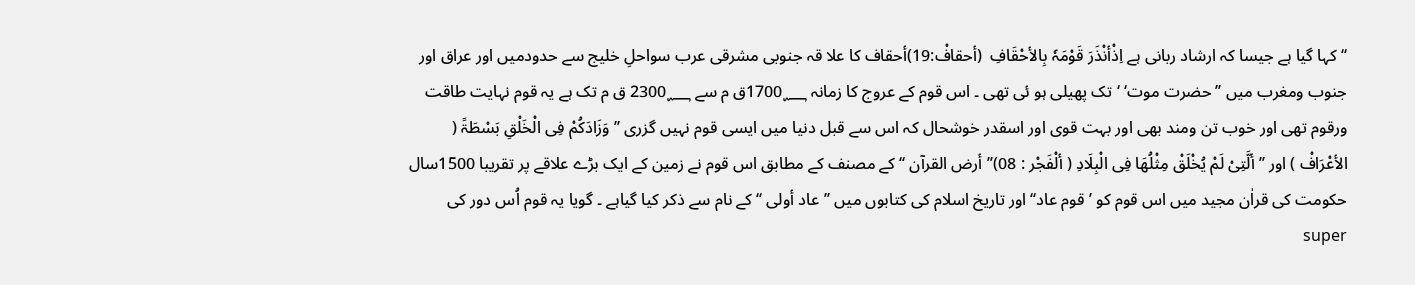‘‘کہا گیا ہے جیسا کہ ارشاد ربانی ہے اِذْأنْذَرَ قَوْمَہٗ بِالأحْقَافِ  (أحقافْ:19)أحقاف کا علا قہ جنوبی مشرقی عرب سواحلِ خلیج سے حدودمیں اور عراق اور جنوب ومغرب میں ’’حضرت موت‘ ‘تک پھیلی ہو ئی تھی ۔ اس قوم کے عروج کا زمانہ 1700؁ق م سے 2300؁ ق م تک ہے یہ قوم نہایت طاقت ورقوم تھی اور خوب تن ومند بھی اور بہت قوی اور اسقدر خوشحال کہ اس سے قبل دنیا میں ایسی قوم نہیں گزری ’’وَزَادَکُمْ فِی الْخَلْقِ بَسْطَۃً ( الأعْرَافْ ) اور ’’ألَّتِیْ لَمْ یُخْلَقْ مِثْلُھَا فِی الْبِلَادِ ( ألْفَجْر : 08)’’أرض القرآن ‘‘ کے مصنف کے مطابق اس قوم نے زمین کے ایک بڑے علاقے پر تقریبا 1500سال حکومت کی قراٰن مجید میں اس قوم کو ’قوم عاد‘‘ اور تاریخ اسلام کی کتابوں میں ’’عاد أولی ‘‘ کے نام سے ذکر کیا گیاہے ۔ گویا یہ قوم اُس دور کی super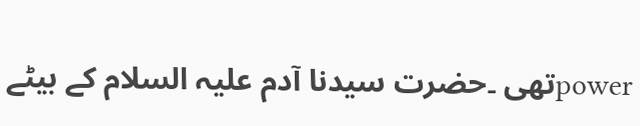powerتھی ۔حضرت سیدنا آدم علیہ السلام کے بیٹے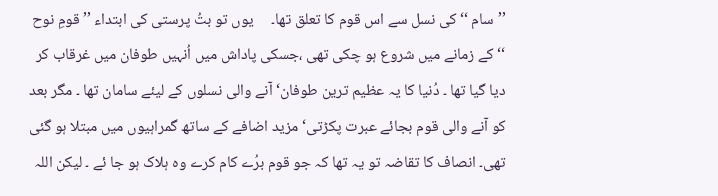’’سام ‘‘ کی نسل سے اس قوم کا تعلق تھا۔     یوں تو بتُ پرستی کی ابتداء ’’قومِ نوح ‘‘ کے زمانے میں شروع ہو چکی تھی ،جسکی پاداش میں اُنہیں طوفان میں غرقاب کر دیا گیا تھا ۔ دُنیا کا یہ عظیم ترین طوفان‘ آنے والی نسلوں کے لیئے سامان تھا ۔ مگر بعد کو آنے والی قوم بجائے عبرت پکڑتی‘ مزید اضافے کے ساتھ گمراہیوں میں مبتلا ہو گئی تھی۔ انصاف کا تقاضہ تو یہ تھا کہ جو قوم برُے کام کرے وہ ہلاک ہو جا ئے ۔ لیکن اللہ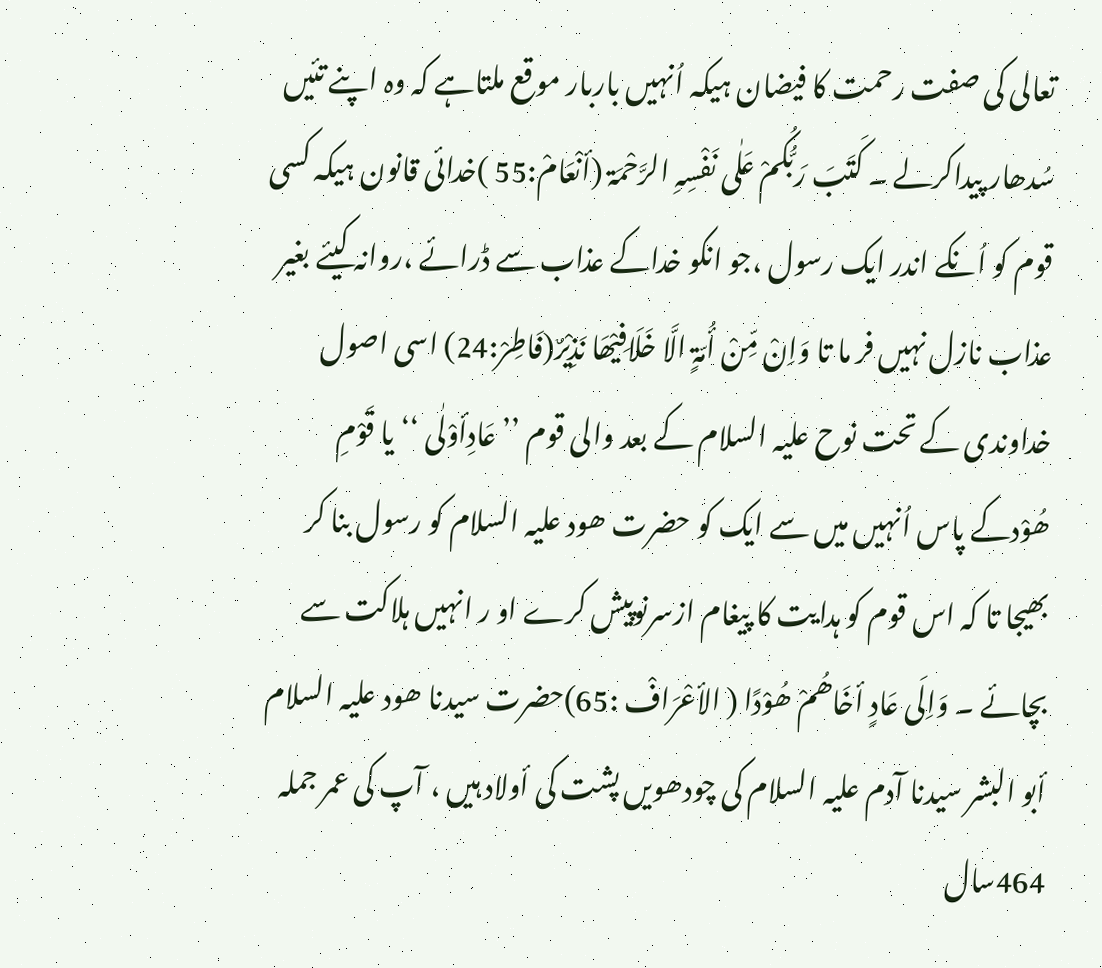تعالی کی صفت رحمت کا فیضان ہیکہ اُنہیں باربار موقع ملتاہے کہ وہ اپنے تئیں سُدھار پیداکرلے ۔ کَتَبَ رَبُّکُمْ عَلٰی نَفْسِہِ الرَّحْمَۃ (أنْعَامْ:55 )خدائی قانون ہیکہ کسی قوم کو اُنکے اندر ایک رسول ،جو انکو خداکے عذاب سے ڈرائے ،روانہ کیئے بغیر عذاب نازل نہیں فر ما تا وَاِنْ مِّنْ أُمّۃٍ الَّا خَلَافِیْھَا نَذِیْرٌ(فَاطِرْ:24) اسی اصول خداوندی کے تحت نوح علیہ السلام کے بعد والی قوم ’’عَادِأوْلٰی ‘‘ یا قَوْمِ ھُوْدکے پاس اُنہیں میں سے ایک کو حضرت ھود علیہ السلام کو رسول بنا کر بھیجا تا کہ اس قوم کو ہدایت کا پیغام ازسرنوپیش کرے او ر انہیں ہلاکت سے بچائے ۔ وَاِلَی عَادٍ أخَاھُمْ ھُوْدًا ( الأعْرَافْ :65)حضرت سیدنا ھود علیہ السلام أبو البشر سیدنا آدم علیہ السلام کی چودھویں پشت کی أولاد ہیں ، آپ کی عمر جملہ 464سال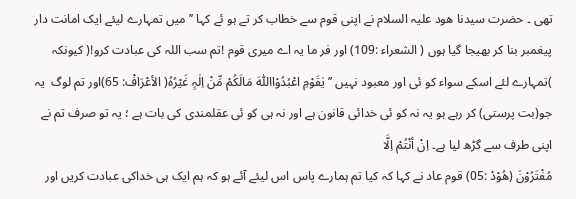تھی ۔ حضرت سیدنا ھود علیہ السلام نے اپنی قوم سے خطاب کر تے ہو ئے کہا ’’ میں تمہارے لیئے ایک امانت دار پیغمبر بنا کر بھیجا گیا ہوں ( الشعراء :109) اور فر ما یہ اے میری قوم !تم سب اللہ کی عبادت کرو!( کیونکہ )تمہارے لئے اسکے سواء کو ئی اور معبود نہیں ’’ یٰقَوْمِ اعْبُدُوْااللّٰہَ مَالَکُمْ مِّنْ اِلٰہٍ غَیْرُہُ( الأعْرَافْ: 65)اور تم لوگ  یہ جو(بت پرستی) کر رہے ہو یہ نہ کو ئی خدائی قانون ہے اور نہ ہی کو ئی عقلمندی کی بات ہے ؛ یہ تو صرف تم نے اپنی طرف سے گڑھ لیا ہے۔ اِنْ أنْتُمْ اِلَّا
مُفْتَرُوْنَ (ھُوْدْ :05) قوم عاد نے کہا کہ کیا تم ہمارے پاس اس لیئے آئے ہو کہ ہم ایک ہی خداکی عبادت کریں اور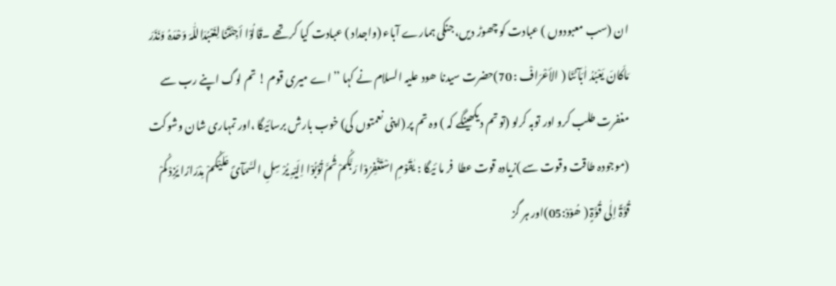ان (سب معبودوں ) عبادت کو چھوڑ دیں،جنکی ہمارے آباء (واجداد ) عبادت کیا کر تھے ۔قَالُوْا أجِئْتَنَا لِنَعْبُدَاللّٰہَ وَحْدَہُ وَنَذَرَ مَاکَانَ یَعْبُدُ اٰبَآئُنَا ( الأعْرَافْ : 70)حضرت سیدنا ھود علیہ السلام نے کہا ’’ اے میری قوم ! تم لوگ اپنے رب سے مغفرت طلب کرو اور توبہ کرلو (تو تم دیکھینگے کہ ) وہ تم پر (اپنی نعمتوں کی) خوب بارش برسائیگا ،اور تمہاری شان وشوکت (موجودہ طاقت وقوت سے )زیادہ قوت عطا  فر ما ئیگا : یٰقَوْمِ اسْتَغْفِرُوْا رَبَّکُمْ ثُمَّ تُوْبُوْا اِلَیْہِ یُرْ سِلِ السَّمَآئَ عَلَیْکُمْ مِدْرَارًا یَزِدْ کُمْ قُوَّۃً اِلٰی قُوَّۃٍ ( ھُوْدْ:05)اور ہر گز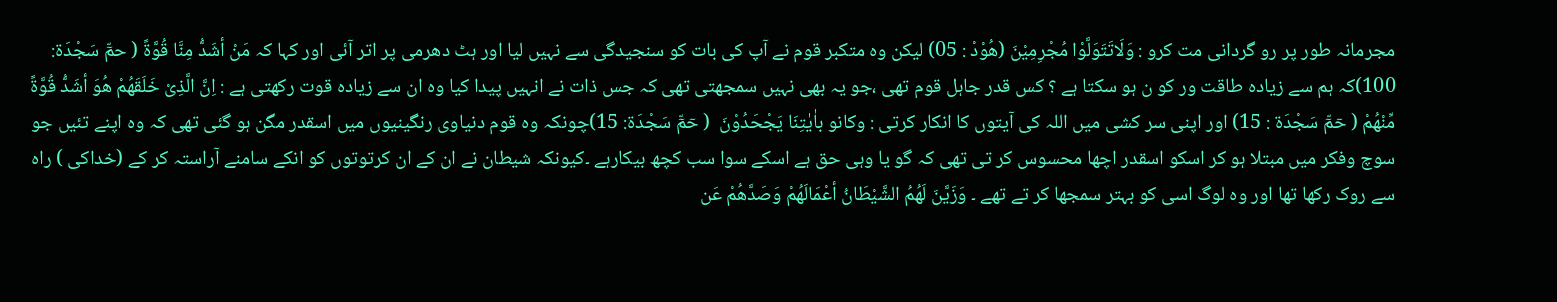مجرمانہ طور پر رو گردانی مت کرو : وَلَاتَتَوَلَّوْا مُجْرِمِیْنَ (ھُوْدْ : 05) لیکن وہ متکبر قوم نے آپ کی بات کو سنجیدگی سے نہیں لیا اور ہٹ دھرمی پر اتر آئی اور کہا کہ مَنْ أشَدُّ مِنَّا قُوَّۃً ( حمّٓ سَجْدَۃ: 100)کہ ہم سے زیادہ طاقت ور کو ن ہو سکتا ہے ؟ کس قدر جاہل قوم تھی ،جو یہ بھی نہیں سمجھتی تھی کہ جس ذات نے انہیں پیدا کیا وہ ان سے زیادہ قوت رکھتی ہے : اِنَّ الَّذِیْ خَلَقَھُمْ ھُوَ أشَدُّ قُوَّۃً مِّنْھُمْ ( حٓمّٓ سَجْدَۃ : 15) اور اپنی سر کشی میں اللہ کی آیتوں کا انکار کرتی : وکانو باٰیٰتِنَا یَجْحَدُوْنَ  ( حٓمّٓ سَجْدَۃ: 15)چونکہ وہ قوم دنیاوی رنگینیوں میں اسقدر مگن ہو گئی تھی کہ وہ اپنے تئیں جو سوچ وفکر میں مبتلا ہو کر اسکو اسقدر اچھا محسوس کر تی تھی کہ گو یا وہی حق ہے اسکے سوا سب کچھ بیکارہے ۔کیونکہ شیطان نے ان کے ان کرتوتوں کو انکے سامنے آراستہ کر کے (خداکی ) راہ سے روک رکھا تھا اور وہ لوگ اسی کو بہتر سمجھا کر تے تھے ۔ وَزَیَّنَ لَھُمُ الشَّیْطَانُ أعْمَالَھُمْ وَصَدَّھُمْ عَن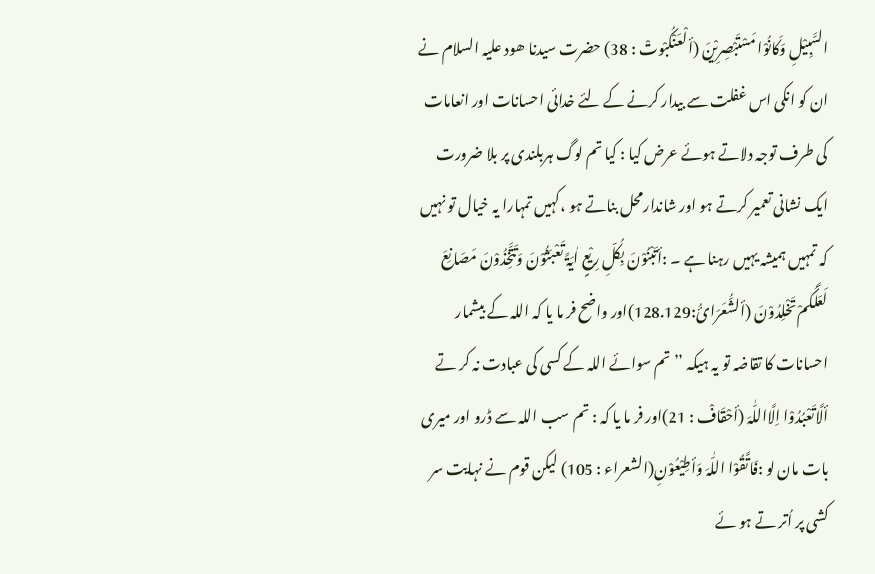السَّبِیْلِ وَکَانُوْا مَسْتَبْصِرِیْنَ (ألْعَنْکُبْوتْ : 38) حضرت سیدنا ھود علیہ السلام نے ان کو انکی اس غفلت سے بیدار کرنے کے لئے خدائی احسانات اور انعامات کی طرف توجہ دلاتے ہوئے عرض کیا : کیا تم لوگ ہربلندی پر بلا ضرورت ایک نشانی تعمیر کرتے ہو اور شاندارمحل بناتے ہو ،کہیں تمہارا یہ خیال تو نہیں کہ تمہیں ہمیشہ یہیں رہنا ہے ۔ :أتَبْنُوْنَ بِکُلِّ رِیْعٍ اٰیَۃً تَعْبَثُوْنَ وَتَتَّخِذُوْنَ مَصَانِعَ لَعَلَّکُمْ تَخْلِدُوْنَ (ألشُّعَرَائُ:128.129)اور واضح فر ما یا کہ اللہ کے بیشمار احسانات کا تقاضہ تو یہ ہیکہ ’’تم سوائے اللہ کے کسی کی عبادت نہ کر تے ألَّاتَعْبُدُوْا اِلَّااللّٰہَ (أحْقَافْ : 21)اور فر ما یا کہ : تم سب اللہ سے ڈرو اور میری بات مان لو :فَاتَّقُوْا اللّٰہَ وَأطِیْعُوْنِ(الشعراء : 105) لیکن قوم نے نہایت سر کشی پر اُتر تے ہو ئے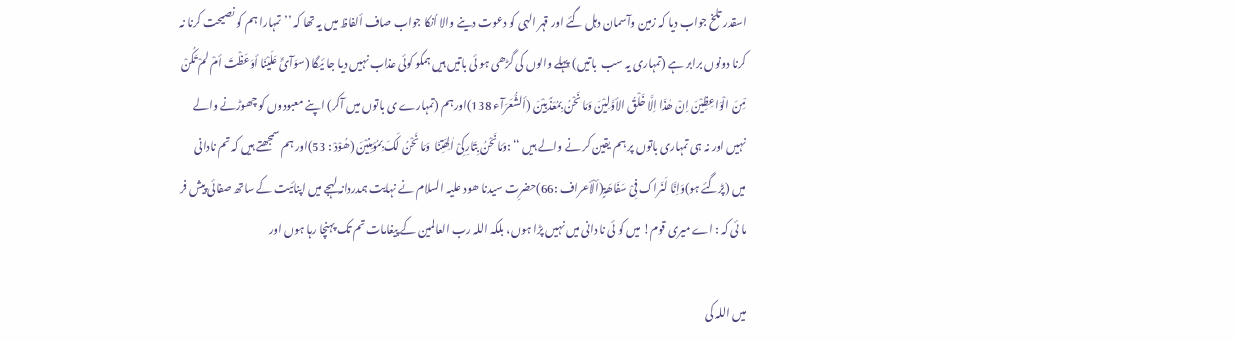اسقدر تلخ جواب دیا کہ زمین وآسمان دہل گئے اور قہر الہی کو دعوت دینے والا اُنکا جواب صاف ألفاظ میں یہ تھا کہ ’’تمہارا ہم کو نصیحت کرنا نہ کرنا دونوں برابر ہے (تمہاری یہ سب  باتیں) پہلے والوں کی گڑھی ہو ئی باتیں ہیں ہمکو کوئی عذاب نہیں دیا جا ئیگا (سوَآئٌ عَلَیْنَا أوَعَظْتَ أمْ لمْ تَکُنْ مِّنَ الْوَاعِظِیْنَ اِنْ ھٰذَا اِلَّا خَلْقُ الأوَّلِیْنَ وَمَا نَحْنُ بِمُعَذَّبِیْنَ (ألشُّعَرَآء 138)اورہم (تمہارے ی باتوں میں آکر) اپنے معبودوں کو چھوڑنے والے نہیں اور نہ ہی تمہاری باتوں پر ہم یقین کر نے والے ہیں ‘‘ :وَمَانَحْنُ بِتَارِکِیْ اٰلِھَتِنَا  وَمَا نَحْنُ لَکَ بِمُؤمِنِیْنَ (ھُوْدْ : 53)اور ہم سمجھتے ہیں کہ تم نادانی میں (پڑگئے ہو)وَاِنَّا لَنَراک فِیْ سَفَاھَۃٍ(ألْأعراف :66)حضرِت سیدنا ھود علیہ السلام نے نہایت ہمدردانہ لہجے میں اپنائیت کے ساتھ صفائی پیش فر ما ئی کہ : اے میری قوم! میں کو ئی نا دانی میں نہیں پڑا ہوں، بلکہ اللہ رب العالمین کے پیغامات تم تک پہنچا رہا ہوں اور

میں اللہ کی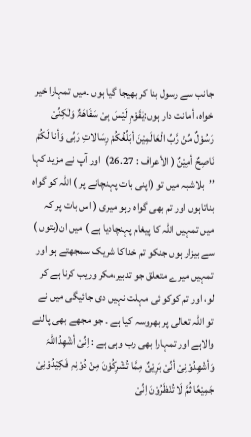جانب سے رسول بنا کر بھیجا گیا ہوں ۔میں تمہارا خیر خواہ، أمانت دار ہوں:یٰقَوْمِ لَیْسَ بِیْ سَفَاھَۃٌ وَلٰکِنِّیْ رَسُوْلٌ مِّنْ رَّبِّ الْعَالَمِیْنَ أبَلِّغُکُمْ رِسَالاتِ رَبِّی وَأنا لَکُمْ نَاصِحٌ أمِیْنٌ ( الأعراف : 26.27)  اور آپ نے مزید کہا ’’بلاشبہ میں تو (اپنی بات پہنچانے پر ) اللہ کو گواہ بناتاہوں اور تم بھی گواہ رہو میری ( اس بات پر کہ میں تمہیں اللہ کا پیغام پہنچادیا ہے ) میں ان(بتوں ) سے بیزار ہوں جنکو تم خداکا شریک سمجھتے ہو اور تمہیں میرے متعلق جو تدبیر،مکر وریب کرنا ہے کر لو، اور تم کوکو ئی مہلت نہیں دی جائیگی میں نے تو اللہ تعالی پر بھروسہ کیا ہے ۔ جو مجھے بھی پالنے والاہے اور تمہارا بھی رب وہی ہے : اِنِّیْ أشْھِدُاللّٰہَ وَأشْھِدُوْنِیْ أنِّیْ بَرِیْئٌ مِمَّا تُشْرِکُوْنَ مِنْ دُوْنِہِ فَکِیْدُوْنِیْ جَمِیْعًا ثُمَّ لَا تُنْظَرُوْنَ اِنِّیْ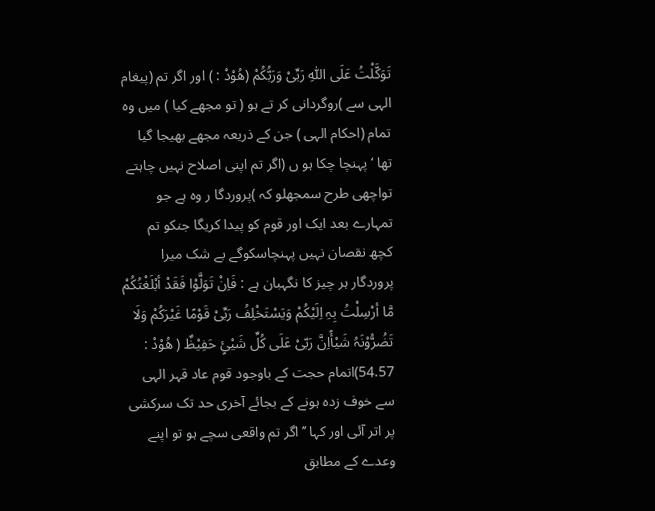تَوَکَّلْتُ عَلَی اللّٰہِ رَبِّیْ وَرَبُّکُمْ (ھُوْدْ : ) اور اگر تم (پیغام الہی سے )روگردانی کر تے ہو ( تو مجھے کیا ) میں وہ تمام (احکام الہی ) جن کے ذریعہ مجھے بھیجا گیا تھا ‘پہنچا چکا ہو ں (اگر تم اپنی اصلاح نہیں چاہتے تواچھی طرح سمجھلو کہ )پروردگا ر وہ ہے جو تمہارے بعد ایک اور قوم کو پیدا کریگا جنکو تم کچھ نقصان نہیں پہنچاسکوگے بے شک میرا پروردگار ہر چیز کا نگہبان ہے : فَاِنْ تَوَلَّوْا فَقَدْ أبْلَغْتُکُمْ مَّا أرْسِلْتُ بِہِ اِلَیْکُمْ وَیَسْتَخْلِفُ رَبِّیْ قَوْمًا غَیْرَکُمْ وَلَا تَضُرُّوْنَہُ شَیْأًاِنَّ رَبّیْ عَلَی کُلِّ شَیْئٍ حَفِیْظٌ ( ھُوْدْ : 54.57)اتمام حجت کے باوجود قوم عاد قہر الہی سے خوف زدہ ہونے کے بجائے آخری حد تک سرکشی پر اتر آئی اور کہا ’’اگر تم واقعی سچے ہو تو اپنے وعدے کے مطابق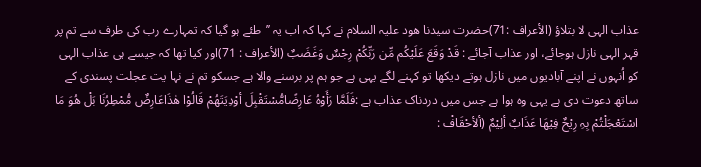عذاب الہی لا بتلاؤ (الأعراف :71)حضرت سیدنا ھود علیہ السلام نے کہا کہ اب یہ ’’طئے ہو گیا کہ تمہارے رب کی طرف سے تم پر قہر الہی نازل ہوجائے، اور عذاب آجائے : قَدْ وَقَعَ عَلَیْکُم مِّن رَبِّکُمْ رِجْسٌ وَغَضَبٌ (الأعراف : 71)اور کیا تھا کہ جیسے ہی عذاب الہی کو اُنہوں نے اپنے آبادیوں میں نازل ہوتے دیکھا تو کہنے لگے یہی ہے جو ہم پر برسنے والا ہے جسکو تم نے نہا یت عجلت پسندی کے ساتھ دعوت دی ہے یہی وہ ہوا ہے جس میں دردناک عذاب ہے :فَلَمَّا رَأَوْہُ عَارِضًامُّسْتَقْبِلَ أوْدِیَتَھُمْ قَالُوْا ھٰذَاعَارِضٌ مُّمْطِرُنَا بَلْ ھُوَ مَا اسْتَعْجَلْتُمْ بِہِ رِیْحٌ فِیْھَا عَذَابٌ ألِیْمٌ (ألأحْقَافْ :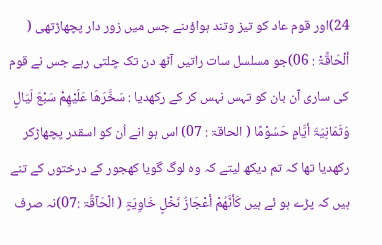24)اور قوم عاد کو تیز وتند ہواؤںنے جس میں زور دار پچھاڑتھی ( ألْحَاقَّۃْ : 06)جو مسلسل سات راتیں آٹھ دن تک چلتی رہے جس نے قوم کی ساری آن بان کو تہس نہس کر کے رکھدیا : سَخَّرَھَا عَلَیْھِمْ سَبْعَ لَیَالٍ وَثَمَانِیَۃَ أیَّامٍ حَسُوْمًا ( الحاقۃ : 07) اس ہو انے اُن کو اسقدر پچھاڑکر رکھدیا تھا کہ تم دیکھ لیتے کہ وہ لوگ گویا کھجور کے درختوں کے تنے ہیں کہ پڑے ہو ئے ہیں کَأنَّھُمْ أعْجَازُ نَخْلٍ خَاوِیَۃٍ ( الْحَآقَّۃ :07)نہ صرف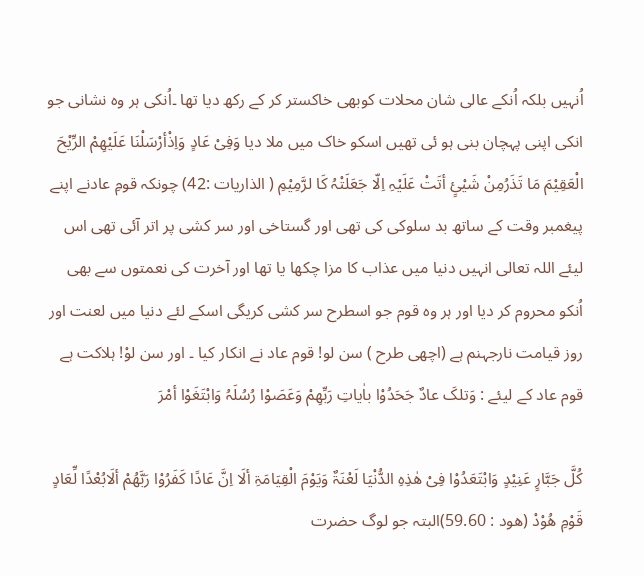اُنہیں بلکہ اُنکے عالی شان محلات کوبھی خاکستر کر کے رکھ دیا تھا ۔اُنکی ہر وہ نشانی جو انکی اپنی پہچان بنی ہو ئی تھیں اسکو خاک میں ملا دیا وَفِیْ عَادٍ وَاِذْأرْسَلْنَا عَلَیْھِمْ الرِّیْحَ الْعَقِیْمَ مَا تَذَرُمِنْ شَیْئٍ أتَتْ عَلَیْہِ اِلّا جَعَلَتْہُ کَا لرَّمِیْمِ ( الذاریات :42) چونکہ قومِ عادنے اپنے پیغمبر وقت کے ساتھ بد سلوکی کی تھی اور گستاخی اور سر کشی پر اتر آئی تھی اس لیئے اللہ تعالی انہیں دنیا میں عذاب کا مزا چکھا یا تھا اور آخرت کی نعمتوں سے بھی اُنکو محروم کر دیا اور ہر وہ قوم جو اسطرح سر کشی کریگی اسکے لئے دنیا میں لعنت اور روز قیامت نارجہنم ہے (اچھی طرح ) سن لو! قوم عاد نے انکار کیا ۔ اور سن لوْ! ہلاکت ہے قوم عاد کے لیئے : وَتلکَ عادٌ جَحَدُوْا باٰیاتِ رَبِّھِمْ وَعَصَوْا رُسُلَہُ وَابْتَغَوْا أمْرَ

کُلَّ جَبَّارٍ عَنِیْدٍ وَابْتَعَدُوْا فِیْ ھٰذِہِ الدُّنْیَا لَعْنَۃٌ وَیَوْمَ الْقِیَامَۃِ ألَا اِنَّ عَادًا کَفَرُوْا رَبَّھُمْ ألَابُعْدًا لِّعَادٍ قَوْمِ ھُوْدْ (ھود : 59.60)البتہ جو لوگ حضرت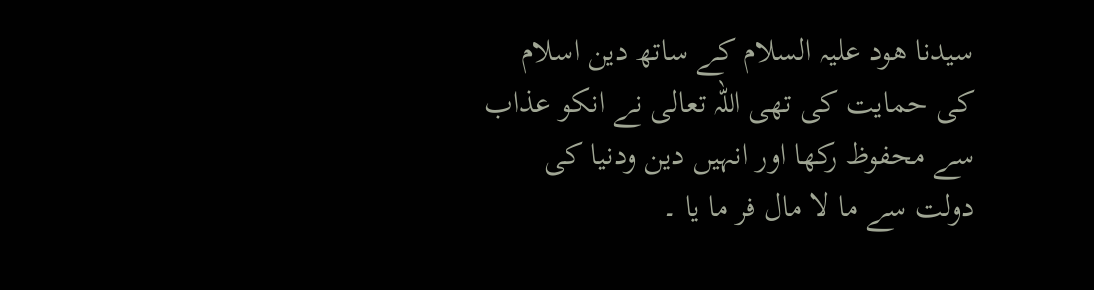سیدنا ھود علیہ السلام کے ساتھ دین اسلام کی حمایت کی تھی اللہ تعالی نے انکو عذاب سے محفوظ رکھا اور انہیں دین ودنیا کی دولت سے ما لا مال فر ما یا ۔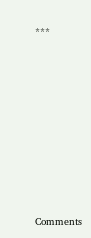***









Comments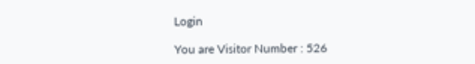Login

You are Visitor Number : 526